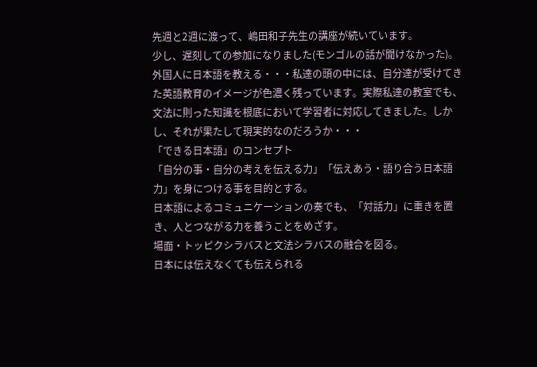先週と2週に渡って、嶋田和子先生の講座が続いています。
少し、遅刻しての参加になりました(モンゴルの話が聞けなかった)。外国人に日本語を教える・・・私達の頭の中には、自分達が受けてきた英語教育のイメージが色濃く残っています。実際私達の教室でも、文法に則った知識を根底において学習者に対応してきました。しかし、それが果たして現実的なのだろうか・・・
「できる日本語」のコンセプト
「自分の事・自分の考えを伝える力」「伝えあう・語り合う日本語力」を身につける事を目的とする。
日本語によるコミュニケーションの奏でも、「対話力」に重きを置き、人とつながる力を養うことをめざす。
場面・トッピクシラバスと文法シラバスの融合を図る。
日本には伝えなくても伝えられる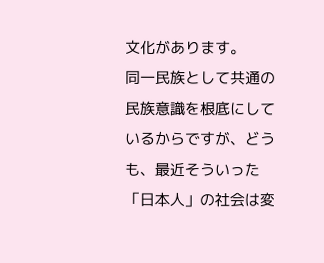文化があります。
同一民族として共通の民族意識を根底にしているからですが、どうも、最近そういった「日本人」の社会は変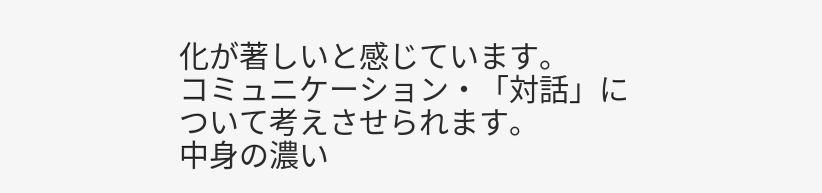化が著しいと感じています。
コミュニケーション・「対話」について考えさせられます。
中身の濃い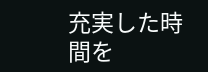充実した時間を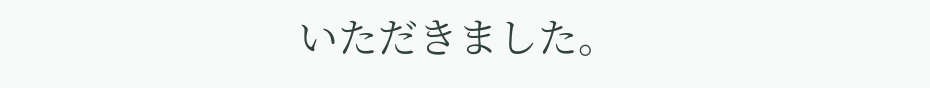いただきました。